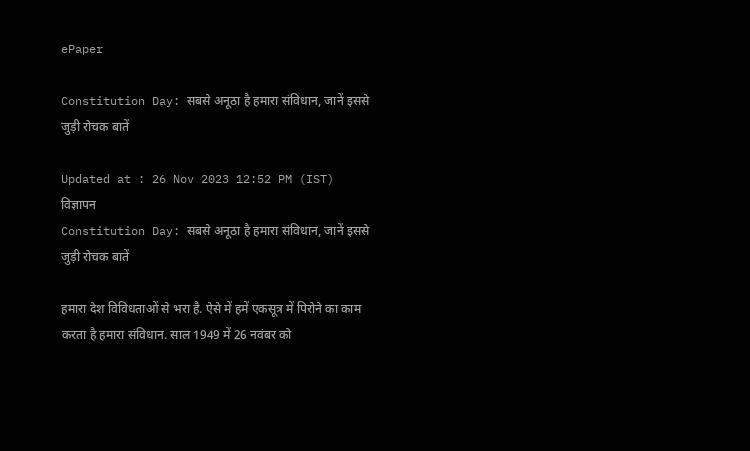ePaper

Constitution Day: सबसे अनूठा है हमारा संविधान, जानें इससे जुड़ी रोचक बातें

Updated at : 26 Nov 2023 12:52 PM (IST)
विज्ञापन
Constitution Day: सबसे अनूठा है हमारा संविधान, जानें इससे जुड़ी रोचक बातें

हमारा देश विविधताओं से भरा है. ऐसे में हमें एकसूत्र में पिरोने का काम करता है हमारा संविधान. साल 1949 में 26 नवंबर को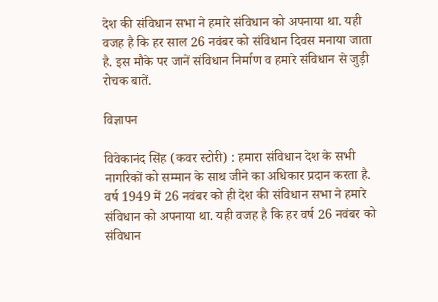देश की संविधान सभा ने हमारे संविधान को अपनाया था. यही वजह है कि हर साल 26 नवंबर को संविधान दिवस मनाया जाता है. इस मौके पर जानें संविधान निर्माण व हमारे संविधान से जुड़ी रोचक बातें.

विज्ञापन

विवेकानंद सिंह (कवर स्टोरी) : हमारा संविधान देश के सभी नागरिकों को सम्मान के साथ जीने का अधिकार प्रदान करता है. वर्ष 1949 में 26 नवंबर को ही देश की संविधान सभा ने हमारे संविधान को अपनाया था. यही वजह है कि हर वर्ष 26 नवंबर को संविधान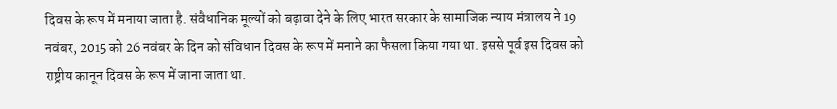दिवस के रूप में मनाया जाता है. संवैधानिक मूल्यों को बढ़ावा देने के लिए भारत सरकार के सामाजिक न्याय मंत्रालय ने 19 नवंबर, 2015 को 26 नवंबर के दिन को संविधान दिवस के रूप में मनाने का फैसला किया गया था. इससे पूर्व इस दिवस को राष्ट्रीय कानून दिवस के रूप में जाना जाता था.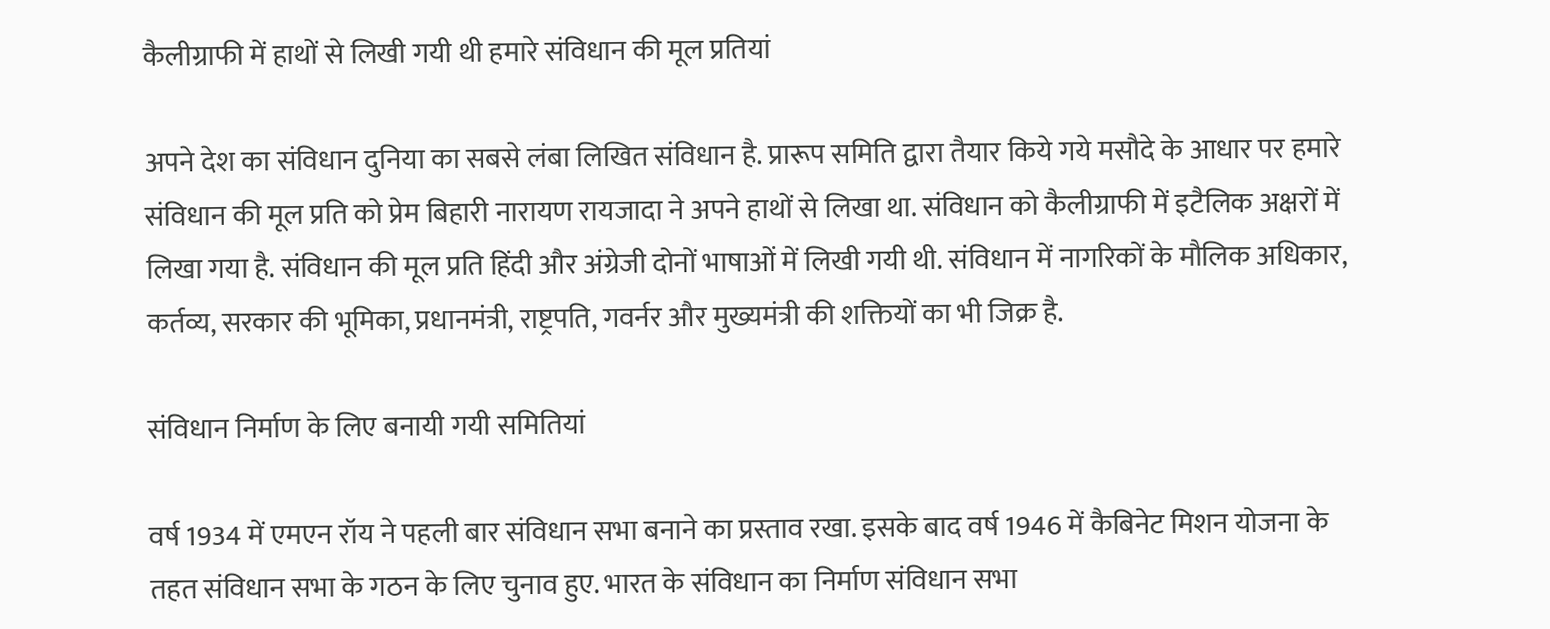कैलीग्राफी में हाथों से लिखी गयी थी हमारे संविधान की मूल प्रतियां

अपने देश का संविधान दुनिया का सबसे लंबा लिखित संविधान है. प्रारूप समिति द्वारा तैयार किये गये मसौदे के आधार पर हमारे संविधान की मूल प्रति को प्रेम बिहारी नारायण रायजादा ने अपने हाथों से लिखा था. संविधान को कैलीग्राफी में इटैलिक अक्षरों में लिखा गया है. संविधान की मूल प्रति हिंदी और अंग्रेजी दोनों भाषाओं में लिखी गयी थी. संविधान में नागरिकों के मौलिक अधिकार, कर्तव्य, सरकार की भूमिका, प्रधानमंत्री, राष्ट्रपति, गवर्नर और मुख्यमंत्री की शक्तियों का भी जिक्र है.

संविधान निर्माण के लिए बनायी गयी समितियां

वर्ष 1934 में एमएन रॉय ने पहली बार संविधान सभा बनाने का प्रस्ताव रखा. इसके बाद वर्ष 1946 में कैबिनेट मिशन योजना के तहत संविधान सभा के गठन के लिए चुनाव हुए. भारत के संविधान का निर्माण संविधान सभा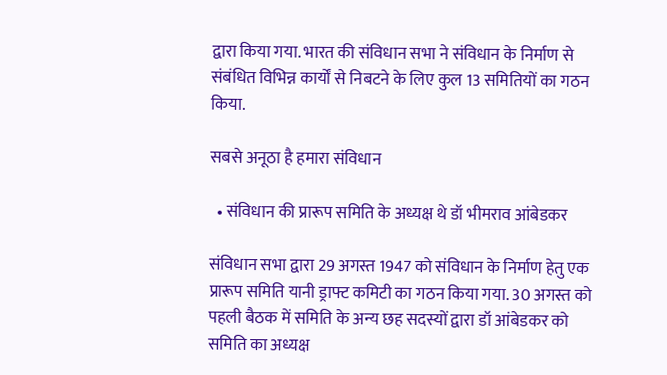द्वारा किया गया. भारत की संविधान सभा ने संविधान के निर्माण से संबंधित विभिन्न कार्यों से निबटने के लिए कुल 13 समितियों का गठन किया.

सबसे अनूठा है हमारा संविधान

  • संविधान की प्रारूप समिति के अध्यक्ष थे डॉ भीमराव आंबेडकर

संविधान सभा द्वारा 29 अगस्त 1947 को संविधान के निर्माण हेतु एक प्रारूप समिति यानी ड्राफ्ट कमिटी का गठन किया गया. 30 अगस्त को पहली बैठक में समिति के अन्य छह सदस्यों द्वारा डॉ आंबेडकर को समिति का अध्यक्ष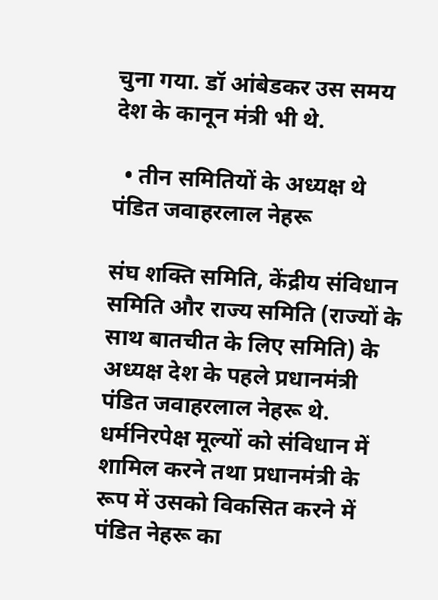चुना गया. डॉ आंबेडकर उस समय देश के कानून मंत्री भी थे.

  • तीन समितियों के अध्यक्ष थे पंडित जवाहरलाल नेहरू

संघ शक्ति समिति, केंद्रीय संविधान समिति और राज्य समिति (राज्यों के साथ बातचीत के लिए समिति) के अध्यक्ष देश के पहले प्रधानमंत्री पंडित जवाहरलाल नेहरू थे. धर्मनिरपेक्ष मूल्यों को संविधान में शामिल करने तथा प्रधानमंत्री के रूप में उसको विकसित करने में पंडित नेहरू का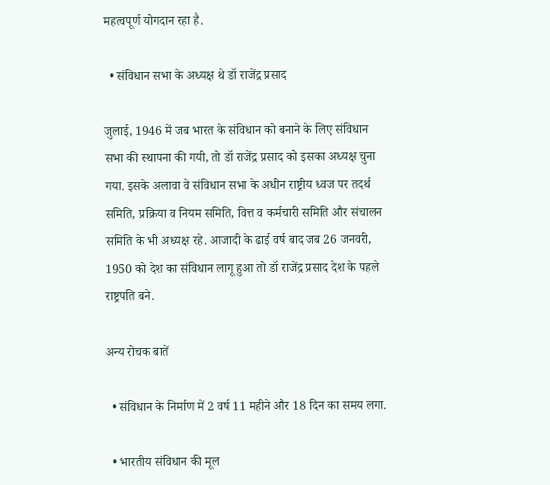महत्वपूर्ण योगदान रहा है.

  • संविधान सभा के अध्यक्ष थे डॉ राजेंद्र प्रसाद

जुलाई, 1946 में जब भारत के संविधान को बनाने के लिए संविधान सभा की स्थापना की गयी, तो डॉ राजेंद्र प्रसाद को इसका अध्यक्ष चुना गया. इसके अलावा वे संविधान सभा के अधीन राष्ट्रीय ध्वज पर तदर्थ समिति, प्रक्रिया व नियम समिति, वित्त व कर्मचारी समिति और संचालन समिति के भी अध्यक्ष रहे. आजादी के ढाई वर्ष बाद जब 26 जनवरी, 1950 को देश का संविधान लागू हुआ तो डॉ राजेंद्र प्रसाद देश के पहले राष्ट्रपति बने.

अन्य रोचक बातें

  • संविधान के निर्माण में 2 वर्ष 11 महीने और 18 दिन का समय लगा.

  • भारतीय संविधान की मूल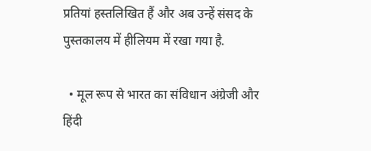प्रतियां हस्तलिखित हैं और अब उन्हें संसद के पुस्तकालय में हीलियम में रखा गया है.

  • मूल रूप से भारत का संविधान अंग्रेजी और हिंदी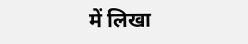में लिखा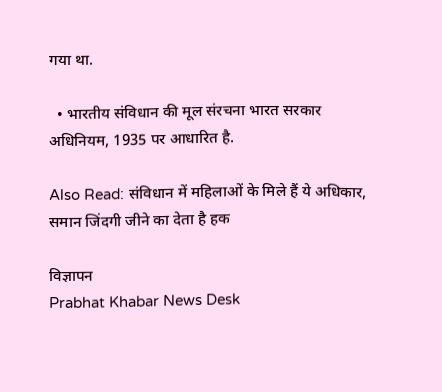गया था.

  • भारतीय संविधान की मूल संरचना भारत सरकार अधिनियम, 1935 पर आधारित है.

Also Read: संविधान में महिलाओं के मिले हैं ये अधिकार, समान जिंदगी जीने का देता है हक

विज्ञापन
Prabhat Khabar News Desk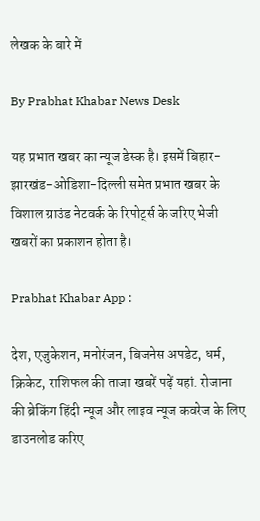लेखक के बारे में

By Prabhat Khabar News Desk

यह प्रभात खबर का न्यूज डेस्क है। इसमें बिहार-झारखंड-ओडिशा-दिल्‍ली समेत प्रभात खबर के विशाल ग्राउंड नेटवर्क के रिपोर्ट्स के जरिए भेजी खबरों का प्रकाशन होता है।

Prabhat Khabar App :

देश, एजुकेशन, मनोरंजन, बिजनेस अपडेट, धर्म, क्रिकेट, राशिफल की ताजा खबरें पढ़ें यहां. रोजाना की ब्रेकिंग हिंदी न्यूज और लाइव न्यूज कवरेज के लिए डाउनलोड करिए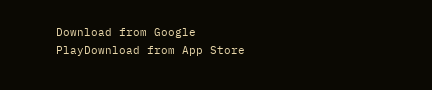Download from Google PlayDownload from App Store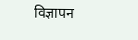विज्ञापन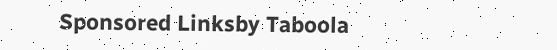Sponsored Linksby Taboola